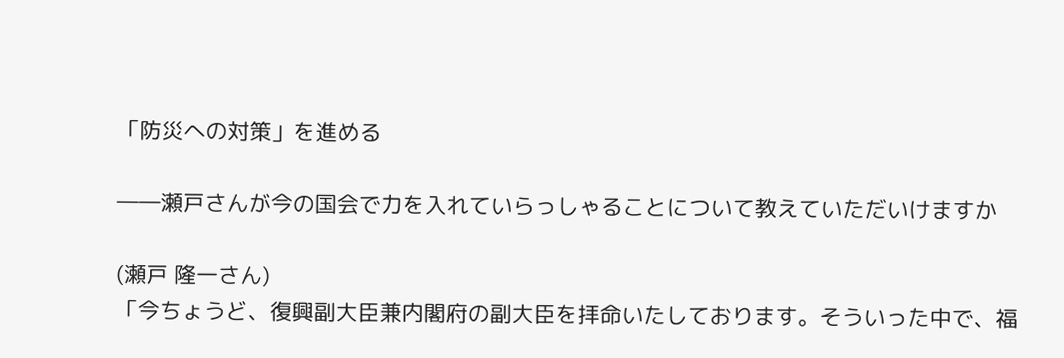「防災への対策」を進める

――瀬戸さんが今の国会で力を入れていらっしゃることについて教えていただいけますか

(瀬戸 隆一さん)
「今ちょうど、復興副大臣兼内閣府の副大臣を拝命いたしております。そういった中で、福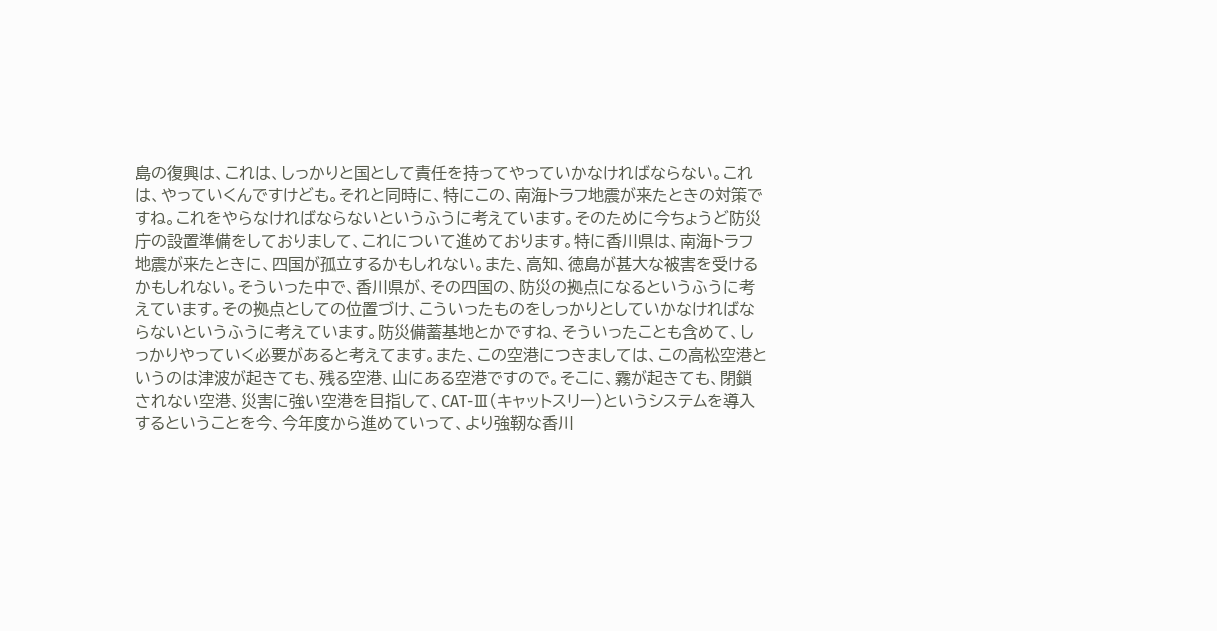島の復興は、これは、しっかりと国として責任を持ってやっていかなければならない。これは、やっていくんですけども。それと同時に、特にこの、南海トラフ地震が来たときの対策ですね。これをやらなければならないというふうに考えています。そのために今ちょうど防災庁の設置準備をしておりまして、これについて進めております。特に香川県は、南海トラフ地震が来たときに、四国が孤立するかもしれない。また、高知、徳島が甚大な被害を受けるかもしれない。そういった中で、香川県が、その四国の、防災の拠点になるというふうに考えています。その拠点としての位置づけ、こういったものをしっかりとしていかなければならないというふうに考えています。防災備蓄基地とかですね、そういったことも含めて、しっかりやっていく必要があると考えてます。また、この空港につきましては、この高松空港というのは津波が起きても、残る空港、山にある空港ですので。そこに、霧が起きても、閉鎖されない空港、災害に強い空港を目指して、CAT-Ⅲ(キャットスリー)というシステムを導入するということを今、今年度から進めていって、より強靭な香川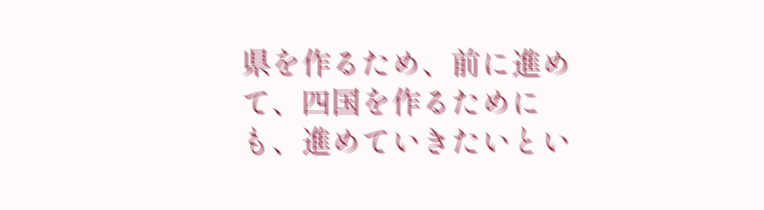県を作るため、前に進めて、四国を作るためにも、進めていきたいとい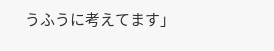うふうに考えてます」